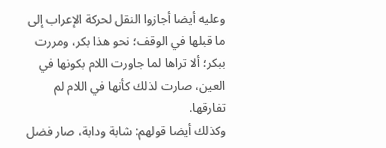وعليه أيضا أجازوا النقل لحركة الإعراب إلى ما قبلها في الوقف؛ نحو هذا بكر، ومررت ببكر؛ ألا تراها لما جاورت اللام بكونها في العين، صارت لذلك كأنها في اللام لم تفارقها.
وكذلك أيضا قولهم: شابة ودابة، صار فضل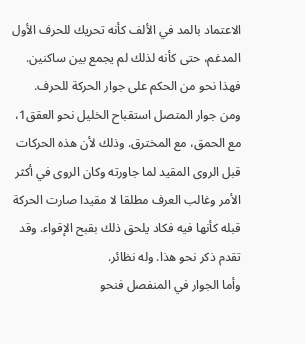الاعتماد بالمد في الألف كأنه تحريك للحرف الأول المدغم، حتى كأنه لذلك لم يجمع بين ساكنين. فهذا نحو من الحكم على جوار الحركة للحرف.
ومن جوار المتصل استقباح الخليل نحو العقق1، مع الحمق، مع المخترق. وذلك لأن هذه الحركات قبل الروى المقيد لما جاورته وكان الروى في أكثر الأمر وغالب العرف مطلقا لا مقيدا صارت الحركة قبله كأنها فيه فكاد يلحق ذلك بقبح الإقواء. وقد تقدم ذكر نحو هذا. وله نظائر.
وأما الجوار في المنفصل فنحو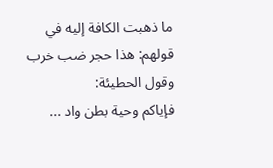ما ذهبت الكافة إليه في قولهم: هذا حجر ضب خرب وقول الحطيئة:
فإياكم وحية بطن واد ...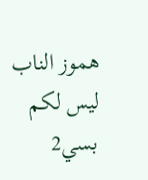هموز الناب ليس لكم بسي2